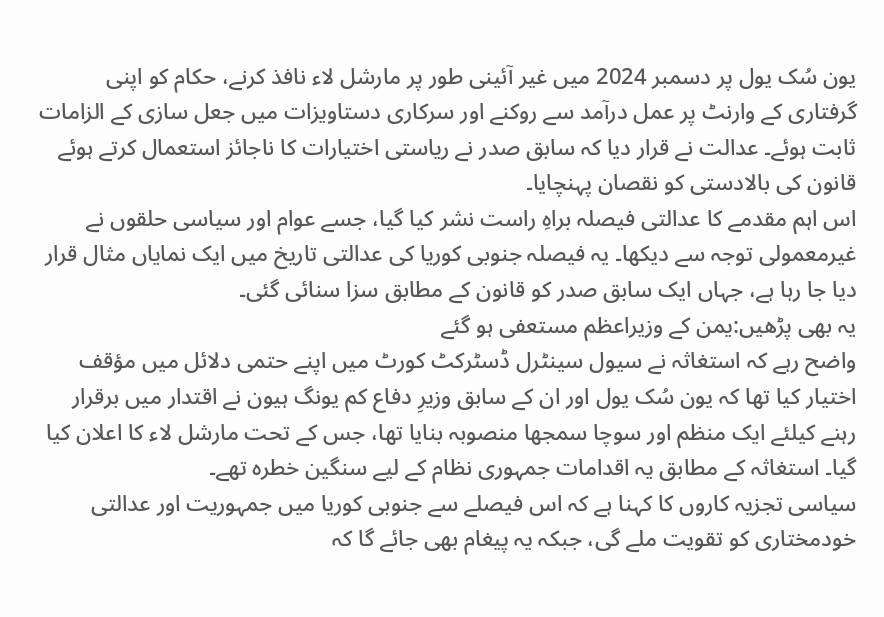یون سُک یول پر دسمبر 2024 میں غیر آئینی طور پر مارشل لاء نافذ کرنے، حکام کو اپنی گرفتاری کے وارنٹ پر عمل درآمد سے روکنے اور سرکاری دستاویزات میں جعل سازی کے الزامات ثابت ہوئے۔ عدالت نے قرار دیا کہ سابق صدر نے ریاستی اختیارات کا ناجائز استعمال کرتے ہوئے قانون کی بالادستی کو نقصان پہنچایا۔
اس اہم مقدمے کا عدالتی فیصلہ براہِ راست نشر کیا گیا، جسے عوام اور سیاسی حلقوں نے غیرمعمولی توجہ سے دیکھا۔ یہ فیصلہ جنوبی کوریا کی عدالتی تاریخ میں ایک نمایاں مثال قرار دیا جا رہا ہے، جہاں ایک سابق صدر کو قانون کے مطابق سزا سنائی گئی۔
یہ بھی پڑھیں:یمن کے وزیراعظم مستعفی ہو گئے
واضح رہے کہ استغاثہ نے سیول سینٹرل ڈسٹرکٹ کورٹ میں اپنے حتمی دلائل میں مؤقف اختیار کیا تھا کہ یون سُک یول اور ان کے سابق وزیرِ دفاع کم یونگ ہیون نے اقتدار میں برقرار رہنے کیلئے ایک منظم اور سوچا سمجھا منصوبہ بنایا تھا، جس کے تحت مارشل لاء کا اعلان کیا گیا۔ استغاثہ کے مطابق یہ اقدامات جمہوری نظام کے لیے سنگین خطرہ تھے۔
سیاسی تجزیہ کاروں کا کہنا ہے کہ اس فیصلے سے جنوبی کوریا میں جمہوریت اور عدالتی خودمختاری کو تقویت ملے گی، جبکہ یہ پیغام بھی جائے گا کہ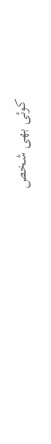کوئی بھی شخص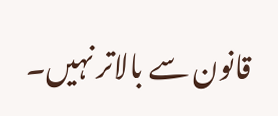قانون سے بالاتر نہیں۔